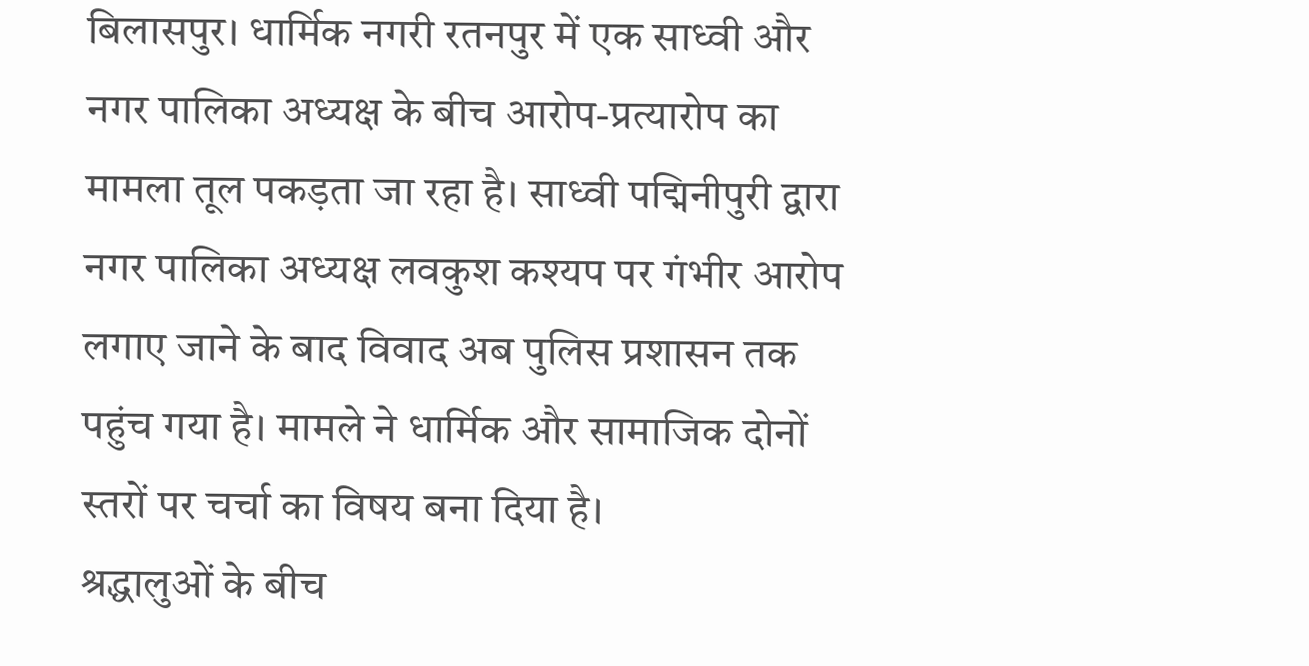बिलासपुर। धार्मिक नगरी रतनपुर में एक साध्वी और नगर पालिका अध्यक्ष के बीच आरोप-प्रत्यारोप का मामला तूल पकड़ता जा रहा है। साध्वी पद्मिनीपुरी द्वारा नगर पालिका अध्यक्ष लवकुश कश्यप पर गंभीर आरोप लगाए जाने के बाद विवाद अब पुलिस प्रशासन तक पहुंच गया है। मामले ने धार्मिक और सामाजिक दोनों स्तरों पर चर्चा का विषय बना दिया है।
श्रद्धालुओं के बीच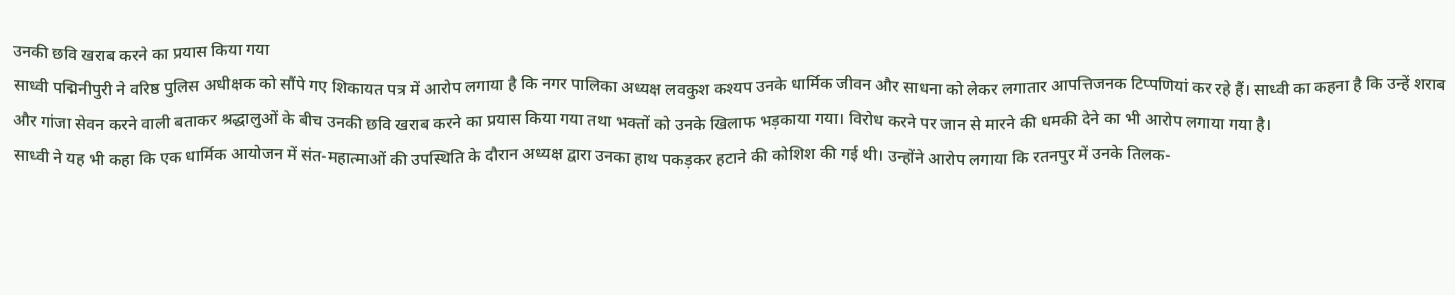उनकी छवि खराब करने का प्रयास किया गया
साध्वी पद्मिनीपुरी ने वरिष्ठ पुलिस अधीक्षक को सौंपे गए शिकायत पत्र में आरोप लगाया है कि नगर पालिका अध्यक्ष लवकुश कश्यप उनके धार्मिक जीवन और साधना को लेकर लगातार आपत्तिजनक टिप्पणियां कर रहे हैं। साध्वी का कहना है कि उन्हें शराब और गांजा सेवन करने वाली बताकर श्रद्धालुओं के बीच उनकी छवि खराब करने का प्रयास किया गया तथा भक्तों को उनके खिलाफ भड़काया गया। विरोध करने पर जान से मारने की धमकी देने का भी आरोप लगाया गया है।
साध्वी ने यह भी कहा कि एक धार्मिक आयोजन में संत-महात्माओं की उपस्थिति के दौरान अध्यक्ष द्वारा उनका हाथ पकड़कर हटाने की कोशिश की गई थी। उन्होंने आरोप लगाया कि रतनपुर में उनके तिलक-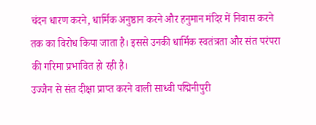चंदन धारण करने, धार्मिक अनुष्ठान करने और हनुमान मंदिर में निवास करने तक का विरोध किया जाता है। इससे उनकी धार्मिक स्वतंत्रता और संत परंपरा की गरिमा प्रभावित हो रही है।
उज्जैन से संत दीक्षा प्राप्त करने वाली साध्वी पद्मिनीपुरी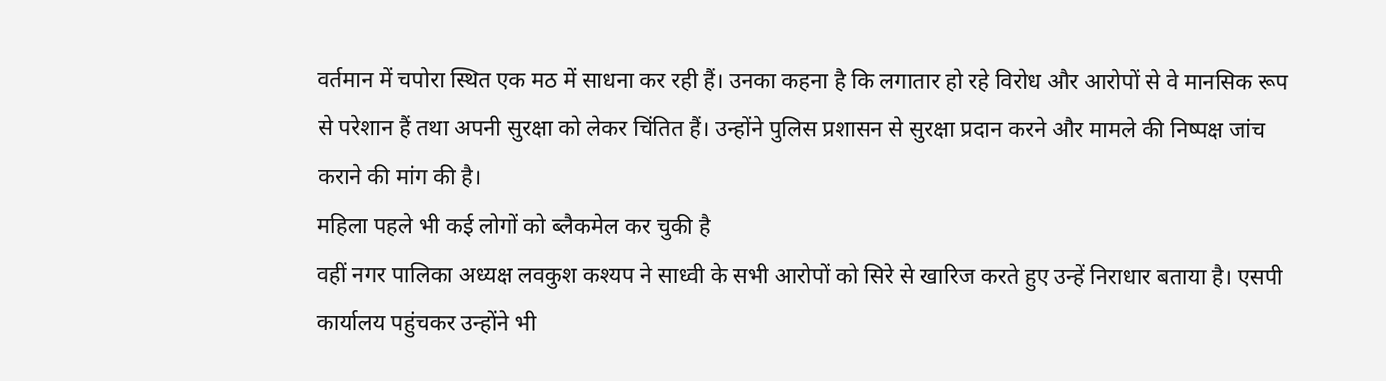वर्तमान में चपोरा स्थित एक मठ में साधना कर रही हैं। उनका कहना है कि लगातार हो रहे विरोध और आरोपों से वे मानसिक रूप से परेशान हैं तथा अपनी सुरक्षा को लेकर चिंतित हैं। उन्होंने पुलिस प्रशासन से सुरक्षा प्रदान करने और मामले की निष्पक्ष जांच कराने की मांग की है।
महिला पहले भी कई लोगों को ब्लैकमेल कर चुकी है
वहीं नगर पालिका अध्यक्ष लवकुश कश्यप ने साध्वी के सभी आरोपों को सिरे से खारिज करते हुए उन्हें निराधार बताया है। एसपी कार्यालय पहुंचकर उन्होंने भी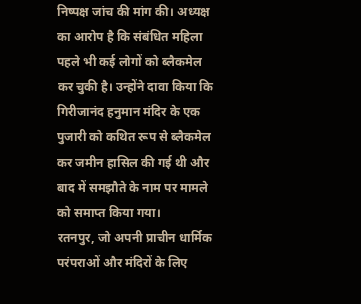निष्पक्ष जांच की मांग की। अध्यक्ष का आरोप है कि संबंधित महिला पहले भी कई लोगों को ब्लैकमेल कर चुकी है। उन्होंने दावा किया कि गिरीजानंद हनुमान मंदिर के एक पुजारी को कथित रूप से ब्लैकमेल कर जमीन हासिल की गई थी और बाद में समझौते के नाम पर मामले को समाप्त किया गया।
रतनपुर, जो अपनी प्राचीन धार्मिक परंपराओं और मंदिरों के लिए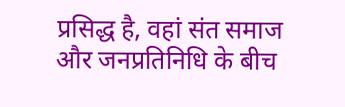प्रसिद्ध है, वहां संत समाज और जनप्रतिनिधि के बीच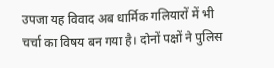उपजा यह विवाद अब धार्मिक गलियारों में भी चर्चा का विषय बन गया है। दोनों पक्षों ने पुलिस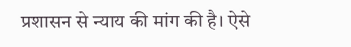प्रशासन से न्याय की मांग की है। ऐसे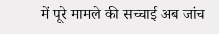में पूरे मामले की सच्चाई अब जांच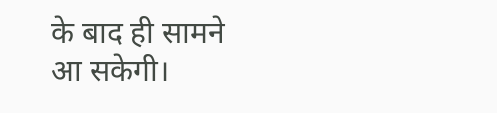के बाद ही सामने आ सकेगी।